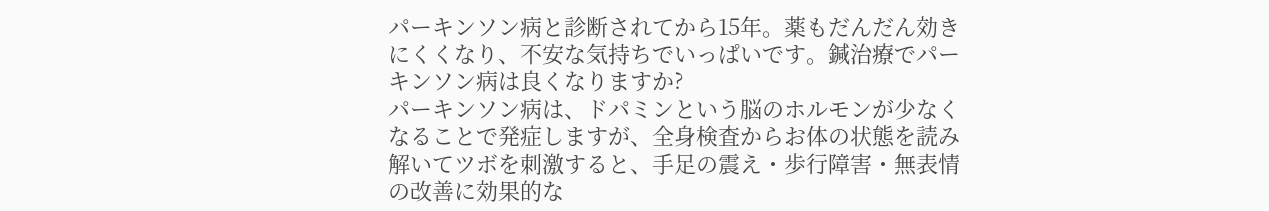パーキンソン病と診断されてから15年。薬もだんだん効きにくくなり、不安な気持ちでいっぱいです。鍼治療でパーキンソン病は良くなりますか?
パーキンソン病は、ドパミンという脳のホルモンが少なくなることで発症しますが、全身検査からお体の状態を読み解いてツボを刺激すると、手足の震え・歩行障害・無表情の改善に効果的な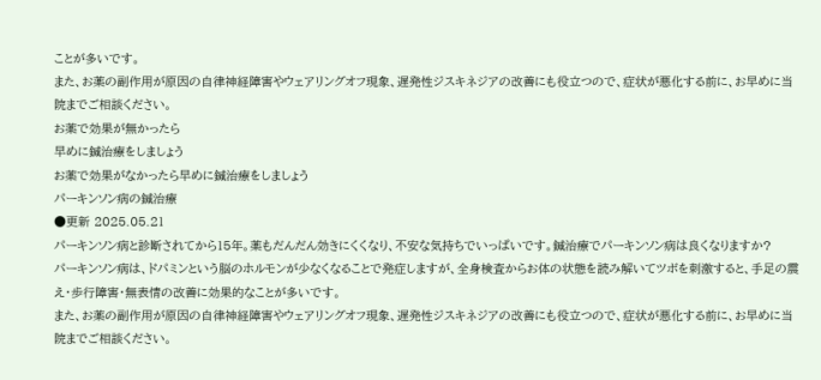ことが多いです。
また、お薬の副作用が原因の自律神経障害やウェアリングオフ現象、遅発性ジスキネジアの改善にも役立つので、症状が悪化する前に、お早めに当院までご相談ください。
お薬で効果が無かったら
早めに鍼治療をしましょう
お薬で効果がなかったら早めに鍼治療をしましょう
パーキンソン病の鍼治療
●更新 2025.05.21
パーキンソン病と診断されてから15年。薬もだんだん効きにくくなり、不安な気持ちでいっぱいです。鍼治療でパーキンソン病は良くなりますか?
パーキンソン病は、ドパミンという脳のホルモンが少なくなることで発症しますが、全身検査からお体の状態を読み解いてツボを刺激すると、手足の震え・歩行障害・無表情の改善に効果的なことが多いです。
また、お薬の副作用が原因の自律神経障害やウェアリングオフ現象、遅発性ジスキネジアの改善にも役立つので、症状が悪化する前に、お早めに当院までご相談ください。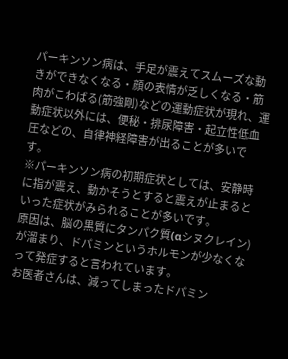パーキンソン病は、手足が震えてスムーズな動きができなくなる・顔の表情が乏しくなる・筋肉がこわばる(筋強剛)などの運動症状が現れ、運動症状以外には、便秘・排尿障害・起立性低血圧などの、自律神経障害が出ることが多いです。
※パーキンソン病の初期症状としては、安静時に指が震え、動かそうとすると震えが止まるといった症状がみられることが多いです。
原因は、脳の黒質にタンパク質(αシヌクレイン)が溜まり、ドパミンというホルモンが少なくなって発症すると言われています。
お医者さんは、減ってしまったドパミン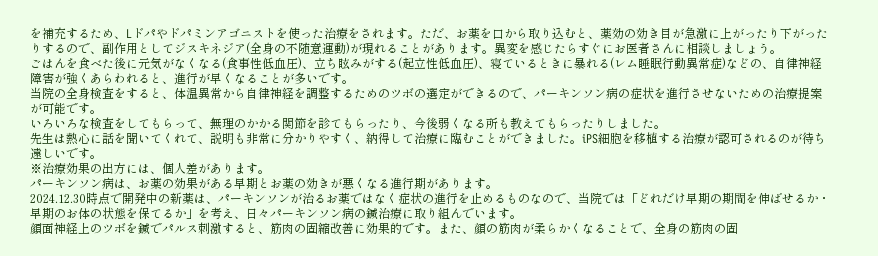を補充するため、Lドパやドパミンアゴニストを使った治療をされます。ただ、お薬を口から取り込むと、薬効の効き目が急激に上がったり下がったりするので、副作用としてジスキネジア(全身の不随意運動)が現れることがあります。異変を感じたらすぐにお医者さんに相談しましょう。
ごはんを食べた後に元気がなくなる(食事性低血圧)、立ち眩みがする(起立性低血圧)、寝ているときに暴れる(レム睡眠行動異常症)などの、自律神経障害が強くあらわれると、進行が早くなることが多いです。
当院の全身検査をすると、体温異常から自律神経を調整するためのツボの選定ができるので、パーキンソン病の症状を進行させないための治療提案が可能です。
いろいろな検査をしてもらって、無理のかかる関節を診てもらったり、今後弱くなる所も教えてもらったりしました。
先生は熱心に話を聞いてくれて、説明も非常に分かりやすく、納得して治療に臨むことができました。iPS細胞を移植する治療が認可されるのが待ち遠しいです。
※治療効果の出方には、個人差があります。
パーキンソン病は、お薬の効果がある早期とお薬の効きが悪くなる進行期があります。
2024.12.30時点で開発中の新薬は、パーキンソンが治るお薬ではなく症状の進行を止めるものなので、当院では「どれだけ早期の期間を伸ばせるか・早期のお体の状態を保てるか」を考え、日々パーキンソン病の鍼治療に取り組んでいます。
顔面神経上のツボを鍼でパルス刺激すると、筋肉の固縮改善に効果的です。また、顔の筋肉が柔らかくなることで、全身の筋肉の固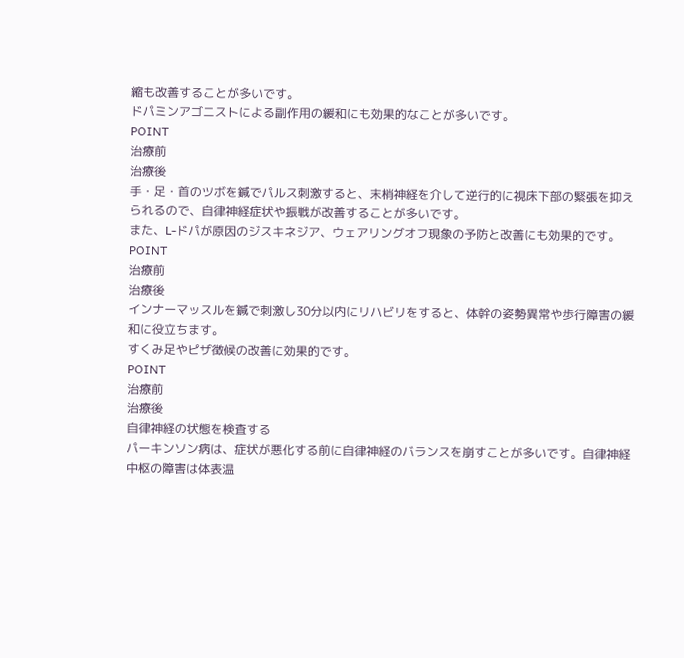縮も改善することが多いです。
ドパミンアゴニストによる副作用の緩和にも効果的なことが多いです。
POINT
治療前
治療後
手・足・首のツボを鍼でパルス刺激すると、末梢神経を介して逆行的に視床下部の緊張を抑えられるので、自律神経症状や振戦が改善することが多いです。
また、L-ドパが原因のジスキネジア、ウェアリングオフ現象の予防と改善にも効果的です。
POINT
治療前
治療後
インナーマッスルを鍼で刺激し30分以内にリハビリをすると、体幹の姿勢異常や歩行障害の緩和に役立ちます。
すくみ足やピザ徴候の改善に効果的です。
POINT
治療前
治療後
自律神経の状態を検査する
パーキンソン病は、症状が悪化する前に自律神経のバランスを崩すことが多いです。自律神経中枢の障害は体表温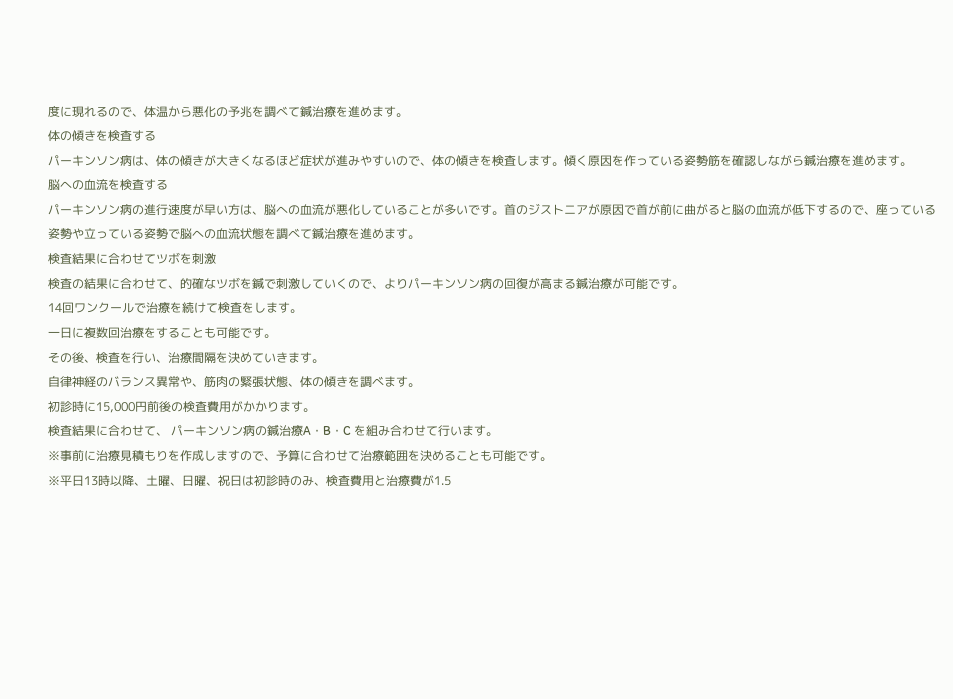度に現れるので、体温から悪化の予兆を調べて鍼治療を進めます。
体の傾きを検査する
パーキンソン病は、体の傾きが大きくなるほど症状が進みやすいので、体の傾きを検査します。傾く原因を作っている姿勢筋を確認しながら鍼治療を進めます。
脳への血流を検査する
パーキンソン病の進行速度が早い方は、脳への血流が悪化していることが多いです。首のジストニアが原因で首が前に曲がると脳の血流が低下するので、座っている姿勢や立っている姿勢で脳への血流状態を調べて鍼治療を進めます。
検査結果に合わせてツボを刺激
検査の結果に合わせて、的確なツボを鍼で刺激していくので、よりパーキンソン病の回復が高まる鍼治療が可能です。
14回ワンクールで治療を続けて検査をします。
一日に複数回治療をすることも可能です。
その後、検査を行い、治療間隔を決めていきます。
自律神経のバランス異常や、筋肉の緊張状態、体の傾きを調べます。
初診時に15,000円前後の検査費用がかかります。
検査結果に合わせて、 パーキンソン病の鍼治療A・B・C を組み合わせて行います。
※事前に治療見積もりを作成しますので、予算に合わせて治療範囲を決めることも可能です。
※平日13時以降、土曜、日曜、祝日は初診時のみ、検査費用と治療費が1.5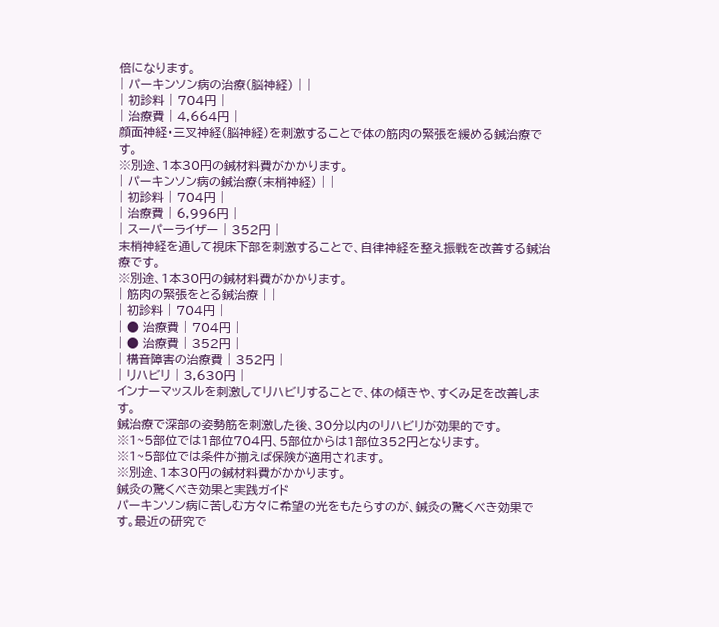倍になります。
| パーキンソン病の治療(脳神経) | |
| 初診料 | 704円 |
| 治療費 | 4,664円 |
顔面神経・三叉神経(脳神経)を刺激することで体の筋肉の緊張を緩める鍼治療です。
※別途、1本30円の鍼材料費がかかります。
| パーキンソン病の鍼治療(末梢神経) | |
| 初診料 | 704円 |
| 治療費 | 6,996円 |
| スーパーライザー | 352円 |
末梢神経を通して視床下部を刺激することで、自律神経を整え振戦を改善する鍼治療です。
※別途、1本30円の鍼材料費がかかります。
| 筋肉の緊張をとる鍼治療 | |
| 初診料 | 704円 |
| ● 治療費 | 704円 |
| ● 治療費 | 352円 |
| 構音障害の治療費 | 352円 |
| リハビリ | 3,630円 |
インナーマッスルを刺激してリハビリすることで、体の傾きや、すくみ足を改善します。
鍼治療で深部の姿勢筋を刺激した後、30分以内のリハビリが効果的です。
※1~5部位では1部位704円、5部位からは1部位352円となります。
※1~5部位では条件が揃えば保険が適用されます。
※別途、1本30円の鍼材料費がかかります。
鍼灸の驚くべき効果と実践ガイド
パーキンソン病に苦しむ方々に希望の光をもたらすのが、鍼灸の驚くべき効果です。最近の研究で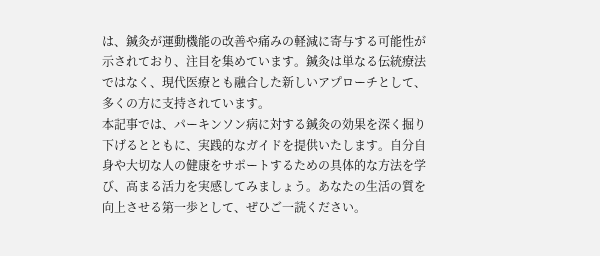は、鍼灸が運動機能の改善や痛みの軽減に寄与する可能性が示されており、注目を集めています。鍼灸は単なる伝統療法ではなく、現代医療とも融合した新しいアプローチとして、多くの方に支持されています。
本記事では、パーキンソン病に対する鍼灸の効果を深く掘り下げるとともに、実践的なガイドを提供いたします。自分自身や大切な人の健康をサポートするための具体的な方法を学び、高まる活力を実感してみましょう。あなたの生活の質を向上させる第一歩として、ぜひご一読ください。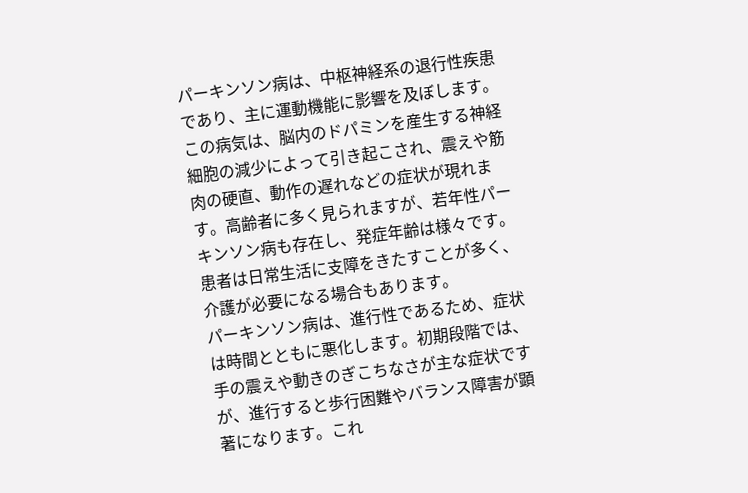パーキンソン病は、中枢神経系の退行性疾患であり、主に運動機能に影響を及ぼします。この病気は、脳内のドパミンを産生する神経細胞の減少によって引き起こされ、震えや筋肉の硬直、動作の遅れなどの症状が現れます。高齢者に多く見られますが、若年性パーキンソン病も存在し、発症年齢は様々です。患者は日常生活に支障をきたすことが多く、介護が必要になる場合もあります。
パーキンソン病は、進行性であるため、症状は時間とともに悪化します。初期段階では、手の震えや動きのぎこちなさが主な症状ですが、進行すると歩行困難やバランス障害が顕著になります。これ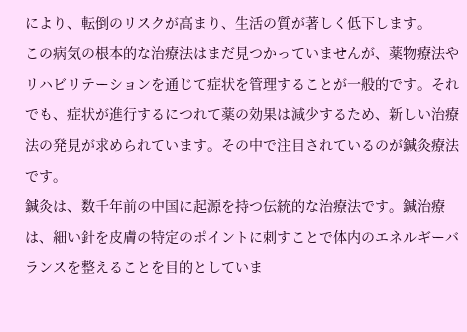により、転倒のリスクが高まり、生活の質が著しく低下します。
この病気の根本的な治療法はまだ見つかっていませんが、薬物療法やリハビリテーションを通じて症状を管理することが一般的です。それでも、症状が進行するにつれて薬の効果は減少するため、新しい治療法の発見が求められています。その中で注目されているのが鍼灸療法です。
鍼灸は、数千年前の中国に起源を持つ伝統的な治療法です。鍼治療は、細い針を皮膚の特定のポイントに刺すことで体内のエネルギーバランスを整えることを目的としていま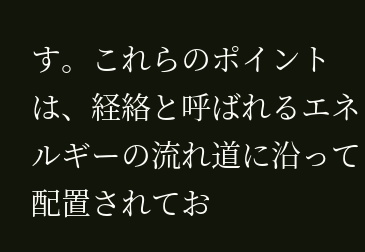す。これらのポイントは、経絡と呼ばれるエネルギーの流れ道に沿って配置されてお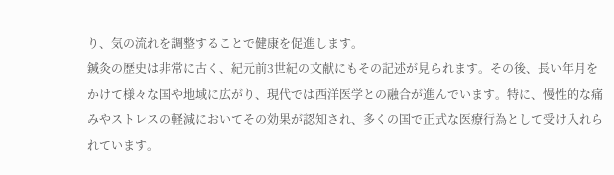り、気の流れを調整することで健康を促進します。
鍼灸の歴史は非常に古く、紀元前3世紀の文献にもその記述が見られます。その後、長い年月をかけて様々な国や地域に広がり、現代では西洋医学との融合が進んでいます。特に、慢性的な痛みやストレスの軽減においてその効果が認知され、多くの国で正式な医療行為として受け入れられています。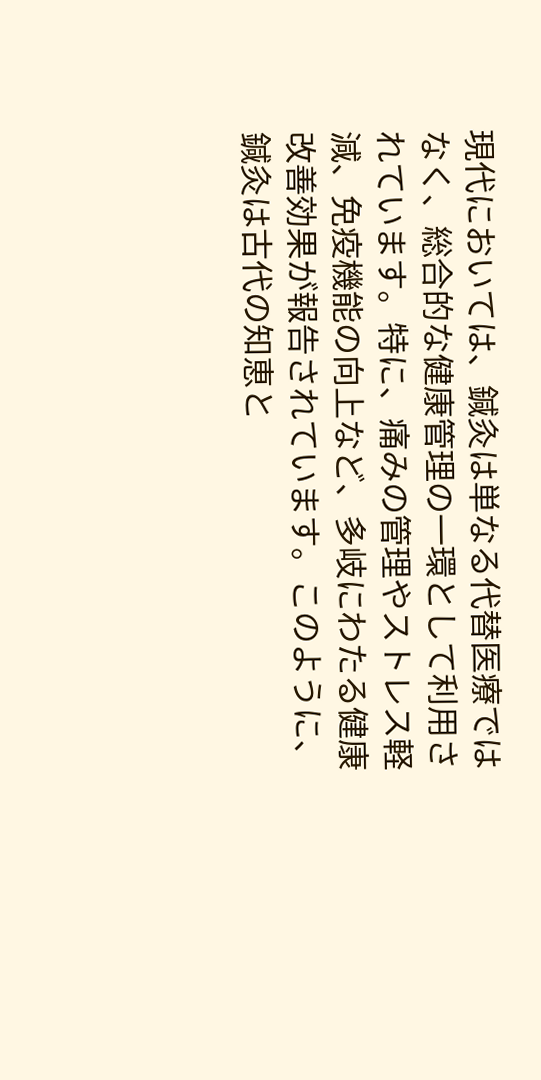現代においては、鍼灸は単なる代替医療ではなく、総合的な健康管理の一環として利用されています。特に、痛みの管理やストレス軽減、免疫機能の向上など、多岐にわたる健康改善効果が報告されています。このように、鍼灸は古代の知恵と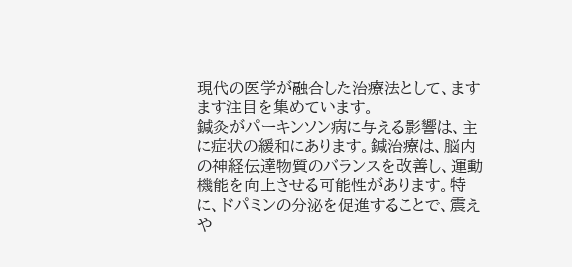現代の医学が融合した治療法として、ますます注目を集めています。
鍼灸がパーキンソン病に与える影響は、主に症状の緩和にあります。鍼治療は、脳内の神経伝達物質のバランスを改善し、運動機能を向上させる可能性があります。特に、ドパミンの分泌を促進することで、震えや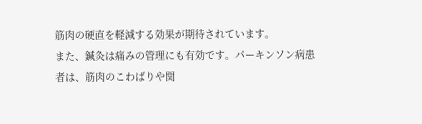筋肉の硬直を軽減する効果が期待されています。
また、鍼灸は痛みの管理にも有効です。パーキンソン病患者は、筋肉のこわばりや関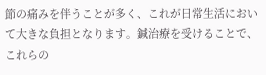節の痛みを伴うことが多く、これが日常生活において大きな負担となります。鍼治療を受けることで、これらの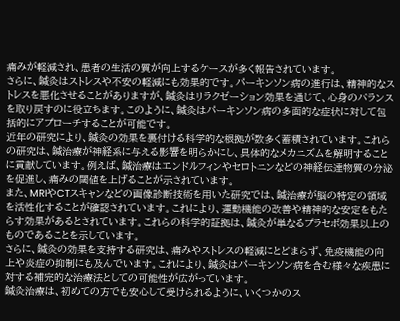痛みが軽減され、患者の生活の質が向上するケースが多く報告されています。
さらに、鍼灸はストレスや不安の軽減にも効果的です。パーキンソン病の進行は、精神的なストレスを悪化させることがありますが、鍼灸はリラクゼーション効果を通じて、心身のバランスを取り戻すのに役立ちます。このように、鍼灸はパーキンソン病の多面的な症状に対して包括的にアプローチすることが可能です。
近年の研究により、鍼灸の効果を裏付ける科学的な根拠が数多く蓄積されています。これらの研究は、鍼治療が神経系に与える影響を明らかにし、具体的なメカニズムを解明することに貢献しています。例えば、鍼治療はエンドルフィンやセロトニンなどの神経伝達物質の分泌を促進し、痛みの閾値を上げることが示されています。
また、MRIやCTスキャンなどの画像診断技術を用いた研究では、鍼治療が脳の特定の領域を活性化することが確認されています。これにより、運動機能の改善や精神的な安定をもたらす効果があるとされています。これらの科学的証拠は、鍼灸が単なるプラセボ効果以上のものであることを示しています。
さらに、鍼灸の効果を支持する研究は、痛みやストレスの軽減にとどまらず、免疫機能の向上や炎症の抑制にも及んでいます。これにより、鍼灸はパーキンソン病を含む様々な疾患に対する補完的な治療法としての可能性が広がっています。
鍼灸治療は、初めての方でも安心して受けられるように、いくつかのス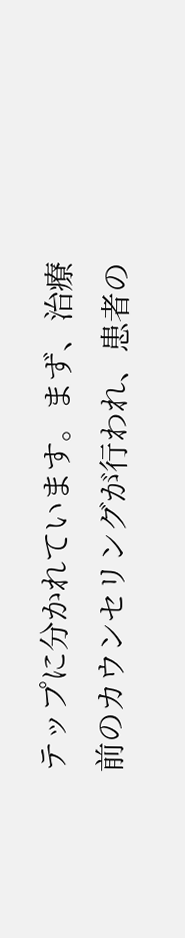テップに分かれています。まず、治療前のカウンセリングが行われ、患者の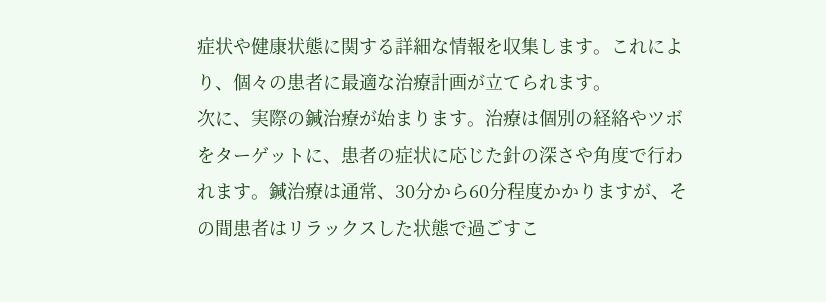症状や健康状態に関する詳細な情報を収集します。これにより、個々の患者に最適な治療計画が立てられます。
次に、実際の鍼治療が始まります。治療は個別の経絡やツボをターゲットに、患者の症状に応じた針の深さや角度で行われます。鍼治療は通常、30分から60分程度かかりますが、その間患者はリラックスした状態で過ごすこ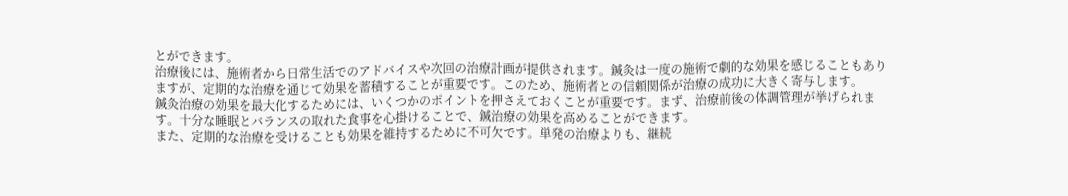とができます。
治療後には、施術者から日常生活でのアドバイスや次回の治療計画が提供されます。鍼灸は一度の施術で劇的な効果を感じることもありますが、定期的な治療を通じて効果を蓄積することが重要です。このため、施術者との信頼関係が治療の成功に大きく寄与します。
鍼灸治療の効果を最大化するためには、いくつかのポイントを押さえておくことが重要です。まず、治療前後の体調管理が挙げられます。十分な睡眠とバランスの取れた食事を心掛けることで、鍼治療の効果を高めることができます。
また、定期的な治療を受けることも効果を維持するために不可欠です。単発の治療よりも、継続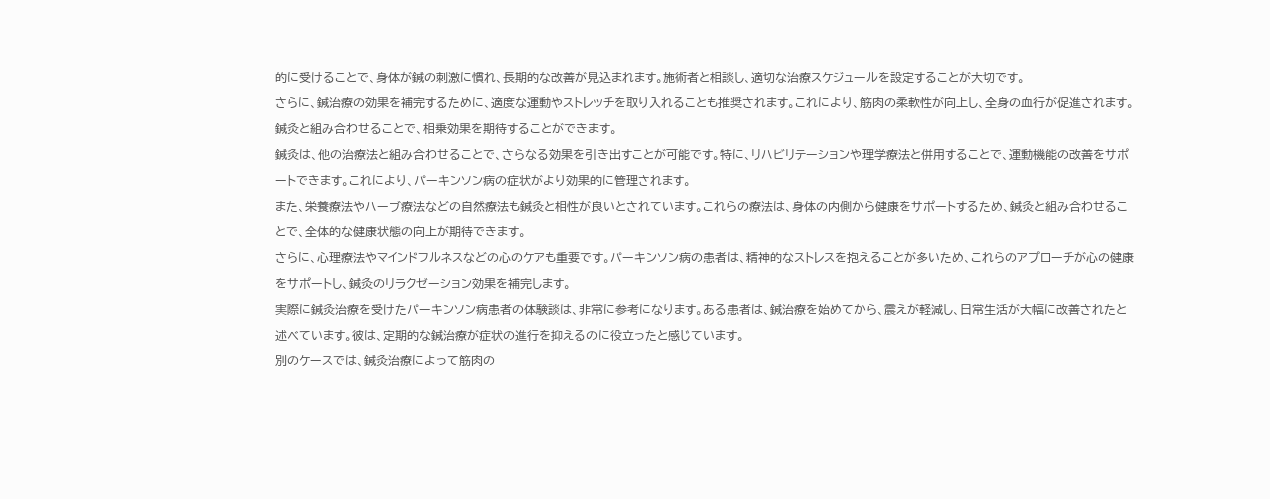的に受けることで、身体が鍼の刺激に慣れ、長期的な改善が見込まれます。施術者と相談し、適切な治療スケジュールを設定することが大切です。
さらに、鍼治療の効果を補完するために、適度な運動やストレッチを取り入れることも推奨されます。これにより、筋肉の柔軟性が向上し、全身の血行が促進されます。鍼灸と組み合わせることで、相乗効果を期待することができます。
鍼灸は、他の治療法と組み合わせることで、さらなる効果を引き出すことが可能です。特に、リハビリテーションや理学療法と併用することで、運動機能の改善をサポートできます。これにより、パーキンソン病の症状がより効果的に管理されます。
また、栄養療法やハーブ療法などの自然療法も鍼灸と相性が良いとされています。これらの療法は、身体の内側から健康をサポートするため、鍼灸と組み合わせることで、全体的な健康状態の向上が期待できます。
さらに、心理療法やマインドフルネスなどの心のケアも重要です。パーキンソン病の患者は、精神的なストレスを抱えることが多いため、これらのアプローチが心の健康をサポートし、鍼灸のリラクゼーション効果を補完します。
実際に鍼灸治療を受けたパーキンソン病患者の体験談は、非常に参考になります。ある患者は、鍼治療を始めてから、震えが軽減し、日常生活が大幅に改善されたと述べています。彼は、定期的な鍼治療が症状の進行を抑えるのに役立ったと感じています。
別のケースでは、鍼灸治療によって筋肉の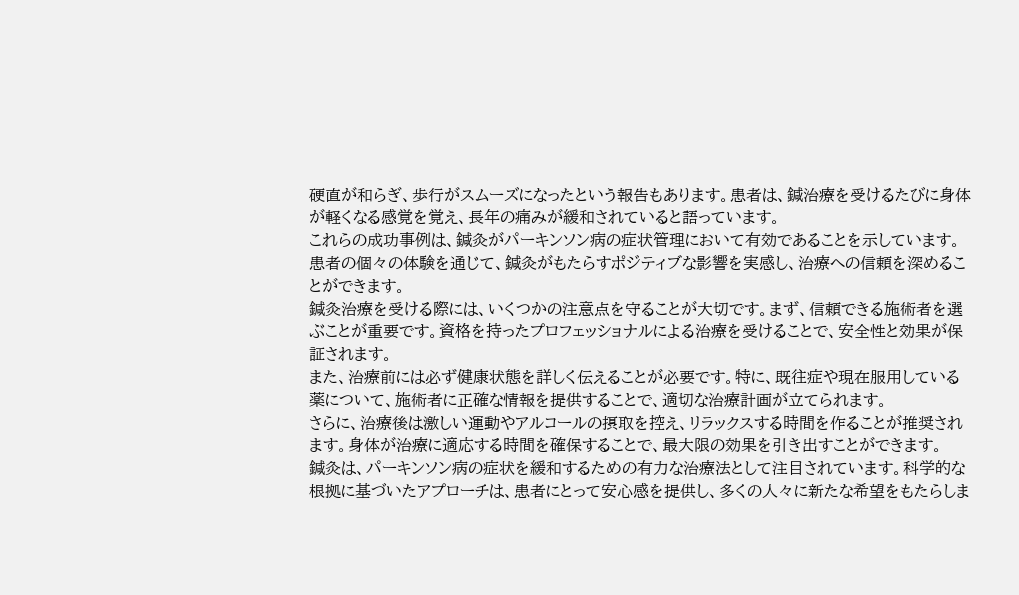硬直が和らぎ、歩行がスムーズになったという報告もあります。患者は、鍼治療を受けるたびに身体が軽くなる感覚を覚え、長年の痛みが緩和されていると語っています。
これらの成功事例は、鍼灸がパーキンソン病の症状管理において有効であることを示しています。患者の個々の体験を通じて、鍼灸がもたらすポジティブな影響を実感し、治療への信頼を深めることができます。
鍼灸治療を受ける際には、いくつかの注意点を守ることが大切です。まず、信頼できる施術者を選ぶことが重要です。資格を持ったプロフェッショナルによる治療を受けることで、安全性と効果が保証されます。
また、治療前には必ず健康状態を詳しく伝えることが必要です。特に、既往症や現在服用している薬について、施術者に正確な情報を提供することで、適切な治療計画が立てられます。
さらに、治療後は激しい運動やアルコールの摂取を控え、リラックスする時間を作ることが推奨されます。身体が治療に適応する時間を確保することで、最大限の効果を引き出すことができます。
鍼灸は、パーキンソン病の症状を緩和するための有力な治療法として注目されています。科学的な根拠に基づいたアプローチは、患者にとって安心感を提供し、多くの人々に新たな希望をもたらしま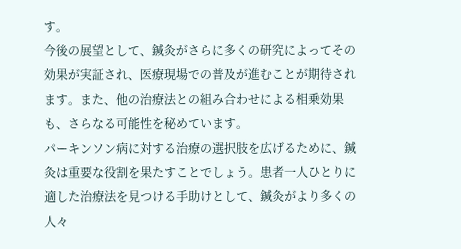す。
今後の展望として、鍼灸がさらに多くの研究によってその効果が実証され、医療現場での普及が進むことが期待されます。また、他の治療法との組み合わせによる相乗効果も、さらなる可能性を秘めています。
パーキンソン病に対する治療の選択肢を広げるために、鍼灸は重要な役割を果たすことでしょう。患者一人ひとりに適した治療法を見つける手助けとして、鍼灸がより多くの人々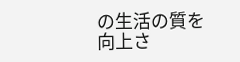の生活の質を向上さ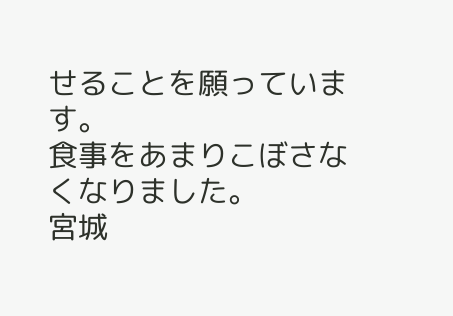せることを願っています。
食事をあまりこぼさなくなりました。
宮城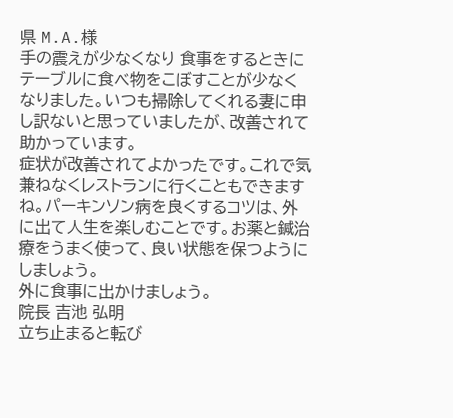県 M.A.様
手の震えが少なくなり 食事をするときにテーブルに食べ物をこぼすことが少なくなりました。いつも掃除してくれる妻に申し訳ないと思っていましたが、改善されて助かっています。
症状が改善されてよかったです。これで気兼ねなくレストランに行くこともできますね。パーキンソン病を良くするコツは、外に出て人生を楽しむことです。お薬と鍼治療をうまく使って、良い状態を保つようにしましょう。
外に食事に出かけましょう。
院長 吉池 弘明
立ち止まると転び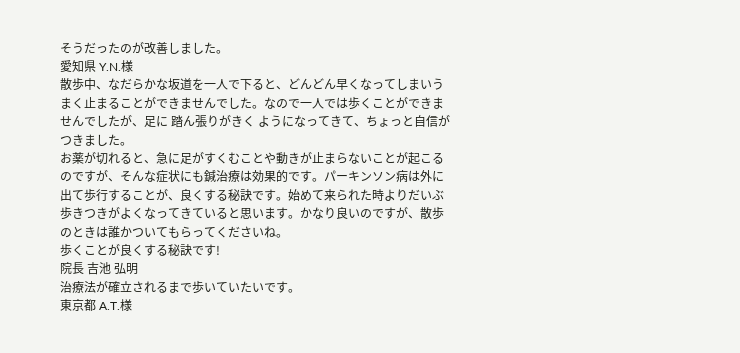そうだったのが改善しました。
愛知県 Y.N.様
散歩中、なだらかな坂道を一人で下ると、どんどん早くなってしまいうまく止まることができませんでした。なので一人では歩くことができませんでしたが、足に 踏ん張りがきく ようになってきて、ちょっと自信がつきました。
お薬が切れると、急に足がすくむことや動きが止まらないことが起こるのですが、そんな症状にも鍼治療は効果的です。パーキンソン病は外に出て歩行することが、良くする秘訣です。始めて来られた時よりだいぶ歩きつきがよくなってきていると思います。かなり良いのですが、散歩のときは誰かついてもらってくださいね。
歩くことが良くする秘訣です!
院長 吉池 弘明
治療法が確立されるまで歩いていたいです。
東京都 A.T.様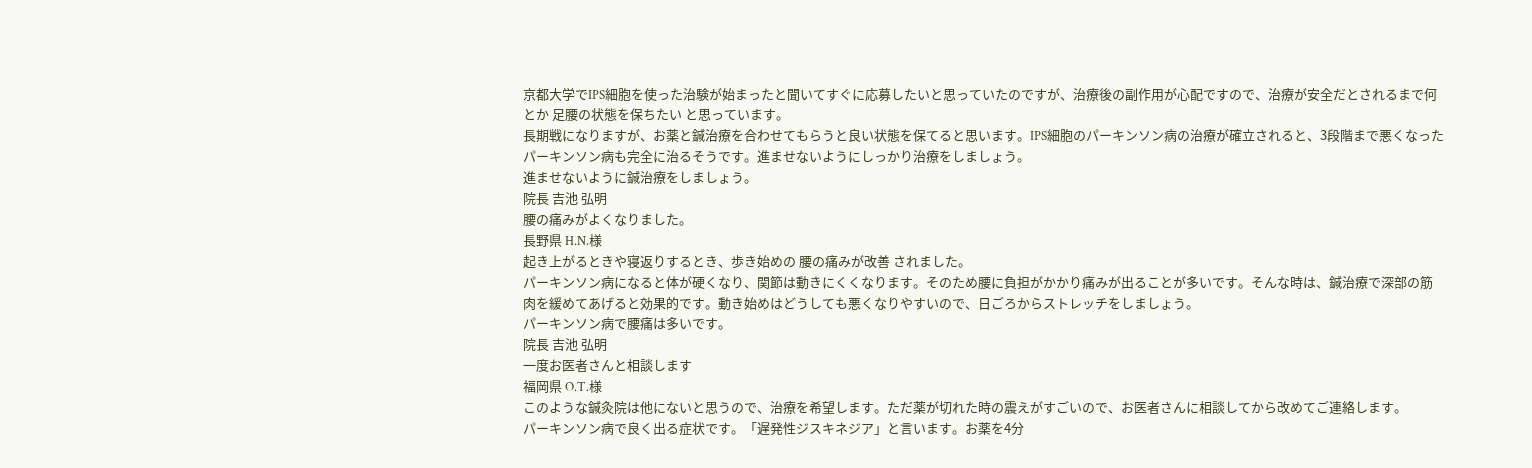京都大学でIPS細胞を使った治験が始まったと聞いてすぐに応募したいと思っていたのですが、治療後の副作用が心配ですので、治療が安全だとされるまで何とか 足腰の状態を保ちたい と思っています。
長期戦になりますが、お薬と鍼治療を合わせてもらうと良い状態を保てると思います。IPS細胞のパーキンソン病の治療が確立されると、3段階まで悪くなったパーキンソン病も完全に治るそうです。進ませないようにしっかり治療をしましょう。
進ませないように鍼治療をしましょう。
院長 吉池 弘明
腰の痛みがよくなりました。
長野県 H.N.様
起き上がるときや寝返りするとき、歩き始めの 腰の痛みが改善 されました。
パーキンソン病になると体が硬くなり、関節は動きにくくなります。そのため腰に負担がかかり痛みが出ることが多いです。そんな時は、鍼治療で深部の筋肉を緩めてあげると効果的です。動き始めはどうしても悪くなりやすいので、日ごろからストレッチをしましょう。
パーキンソン病で腰痛は多いです。
院長 吉池 弘明
一度お医者さんと相談します
福岡県 O.T.様
このような鍼灸院は他にないと思うので、治療を希望します。ただ薬が切れた時の震えがすごいので、お医者さんに相談してから改めてご連絡します。
パーキンソン病で良く出る症状です。「遅発性ジスキネジア」と言います。お薬を4分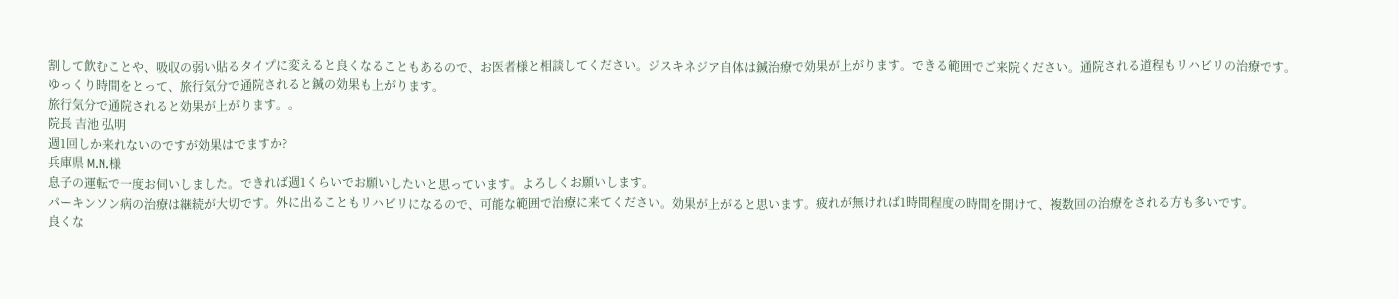割して飲むことや、吸収の弱い貼るタイプに変えると良くなることもあるので、お医者様と相談してください。ジスキネジア自体は鍼治療で効果が上がります。できる範囲でご来院ください。通院される道程もリハビリの治療です。ゆっくり時間をとって、旅行気分で通院されると鍼の効果も上がります。
旅行気分で通院されると効果が上がります。。
院長 吉池 弘明
週1回しか来れないのですが効果はでますか?
兵庫県 M.N.様
息子の運転で一度お伺いしました。できれば週1くらいでお願いしたいと思っています。よろしくお願いします。
パーキンソン病の治療は継続が大切です。外に出ることもリハビリになるので、可能な範囲で治療に来てください。効果が上がると思います。疲れが無ければ1時間程度の時間を開けて、複数回の治療をされる方も多いです。
良くな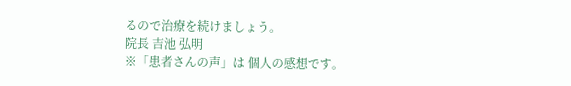るので治療を続けましょう。
院長 吉池 弘明
※「患者さんの声」は 個人の感想です。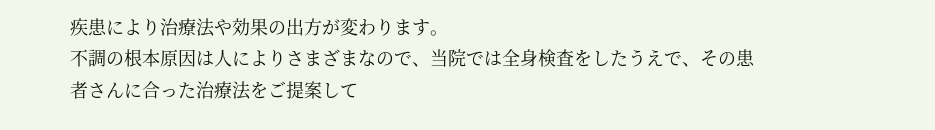疾患により治療法や効果の出方が変わります。
不調の根本原因は人によりさまざまなので、当院では全身検査をしたうえで、その患者さんに合った治療法をご提案して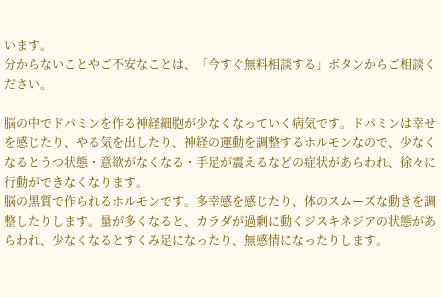います。
分からないことやご不安なことは、「今すぐ無料相談する」ボタンからご相談ください。

脳の中でドパミンを作る神経細胞が少なくなっていく病気です。ドパミンは幸せを感じたり、やる気を出したり、神経の運動を調整するホルモンなので、少なくなるとうつ状態・意欲がなくなる・手足が震えるなどの症状があらわれ、徐々に行動ができなくなります。
脳の黒質で作られるホルモンです。多幸感を感じたり、体のスムーズな動きを調整したりします。量が多くなると、カラダが過剰に動くジスキネジアの状態があらわれ、少なくなるとすくみ足になったり、無感情になったりします。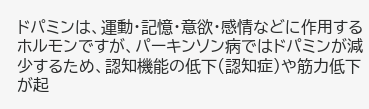ドパミンは、運動・記憶・意欲・感情などに作用するホルモンですが、パーキンソン病ではドパミンが減少するため、認知機能の低下(認知症)や筋力低下が起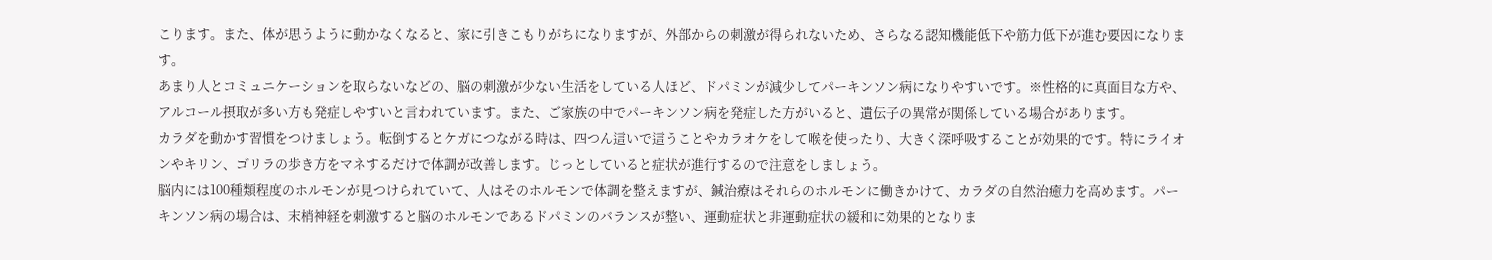こります。また、体が思うように動かなくなると、家に引きこもりがちになりますが、外部からの刺激が得られないため、さらなる認知機能低下や筋力低下が進む要因になります。
あまり人とコミュニケーションを取らないなどの、脳の刺激が少ない生活をしている人ほど、ドパミンが減少してパーキンソン病になりやすいです。※性格的に真面目な方や、アルコール摂取が多い方も発症しやすいと言われています。また、ご家族の中でパーキンソン病を発症した方がいると、遺伝子の異常が関係している場合があります。
カラダを動かす習慣をつけましょう。転倒するとケガにつながる時は、四つん這いで這うことやカラオケをして喉を使ったり、大きく深呼吸することが効果的です。特にライオンやキリン、ゴリラの歩き方をマネするだけで体調が改善します。じっとしていると症状が進行するので注意をしましょう。
脳内には100種類程度のホルモンが見つけられていて、人はそのホルモンで体調を整えますが、鍼治療はそれらのホルモンに働きかけて、カラダの自然治癒力を高めます。パーキンソン病の場合は、末梢神経を刺激すると脳のホルモンであるドパミンのバランスが整い、運動症状と非運動症状の緩和に効果的となりま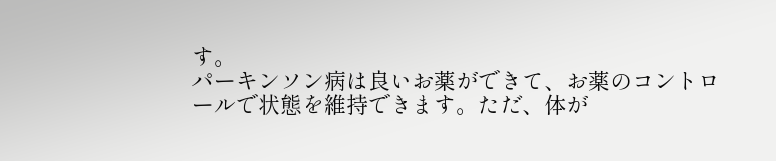す。
パーキンソン病は良いお薬ができて、お薬のコントロールで状態を維持できます。ただ、体が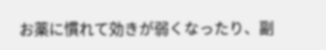お薬に慣れて効きが弱くなったり、副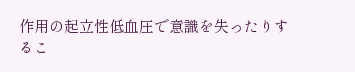作用の起立性低血圧で意識を失ったりするこ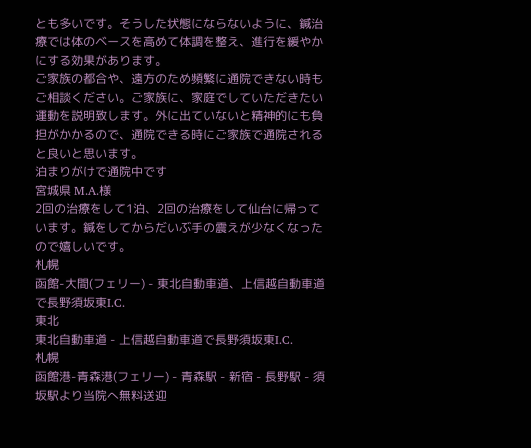とも多いです。そうした状態にならないように、鍼治療では体のベースを高めて体調を整え、進行を緩やかにする効果があります。
ご家族の都合や、遠方のため頻繁に通院できない時もご相談ください。ご家族に、家庭でしていただきたい運動を説明致します。外に出ていないと精神的にも負担がかかるので、通院できる時にご家族で通院されると良いと思います。
泊まりがけで通院中です
宮城県 M.A.様
2回の治療をして1泊、2回の治療をして仙台に帰っています。鍼をしてからだいぶ手の震えが少なくなったので嬉しいです。
札幌
函館-大間(フェリー) - 東北自動車道、上信越自動車道で長野須坂東I.C.
東北
東北自動車道 - 上信越自動車道で長野須坂東I.C.
札幌
函館港-青森港(フェリー) - 青森駅 - 新宿 - 長野駅 - 須坂駅より当院へ無料送迎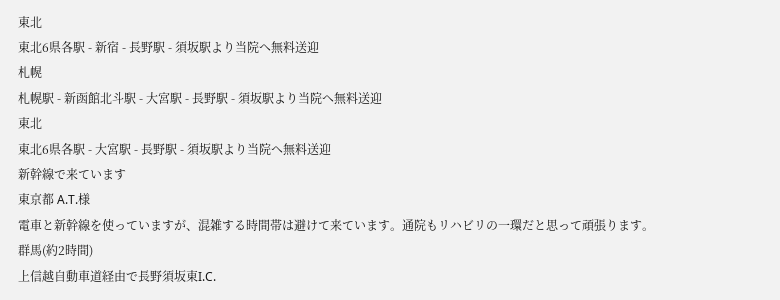東北
東北6県各駅 - 新宿 - 長野駅 - 須坂駅より当院へ無料送迎
札幌
札幌駅 - 新函館北斗駅 - 大宮駅 - 長野駅 - 須坂駅より当院へ無料送迎
東北
東北6県各駅 - 大宮駅 - 長野駅 - 須坂駅より当院へ無料送迎
新幹線で来ています
東京都 A.T.様
電車と新幹線を使っていますが、混雑する時間帯は避けて来ています。通院もリハビリの一環だと思って頑張ります。
群馬(約2時間)
上信越自動車道経由で長野須坂東I.C.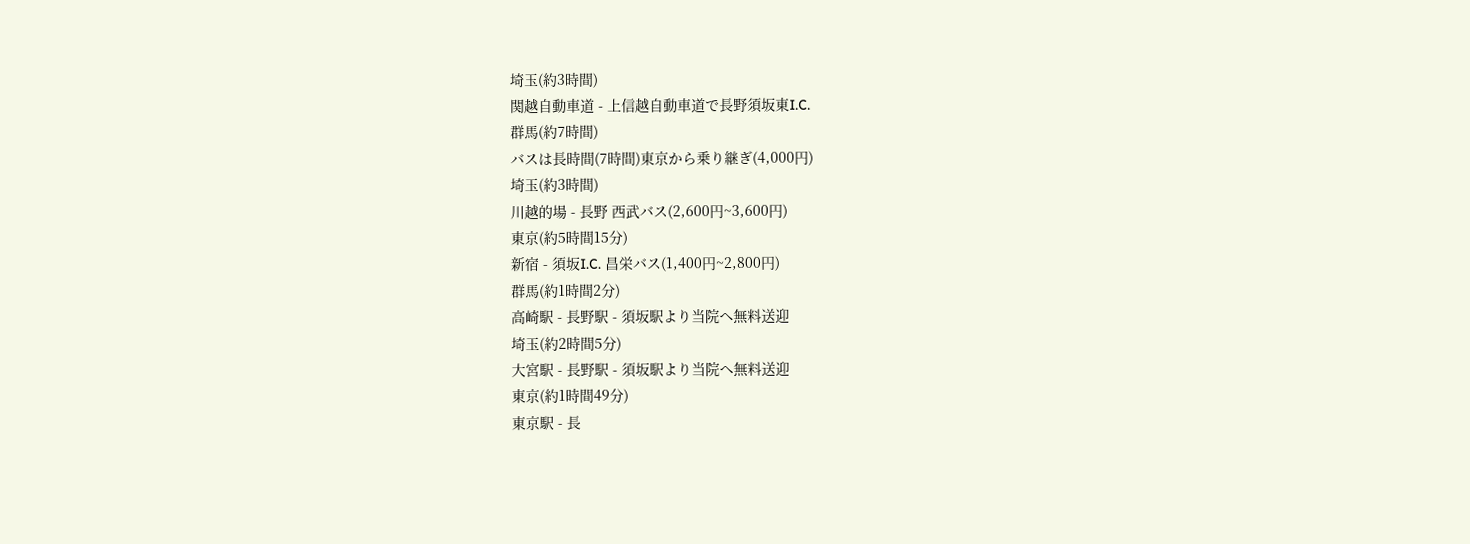埼玉(約3時間)
関越自動車道 - 上信越自動車道で長野須坂東I.C.
群馬(約7時間)
バスは長時間(7時間)東京から乗り継ぎ(4,000円)
埼玉(約3時間)
川越的場 - 長野 西武バス(2,600円~3,600円)
東京(約5時間15分)
新宿 - 須坂I.C. 昌栄バス(1,400円~2,800円)
群馬(約1時間2分)
高崎駅 - 長野駅 - 須坂駅より当院へ無料送迎
埼玉(約2時間5分)
大宮駅 - 長野駅 - 須坂駅より当院へ無料送迎
東京(約1時間49分)
東京駅 - 長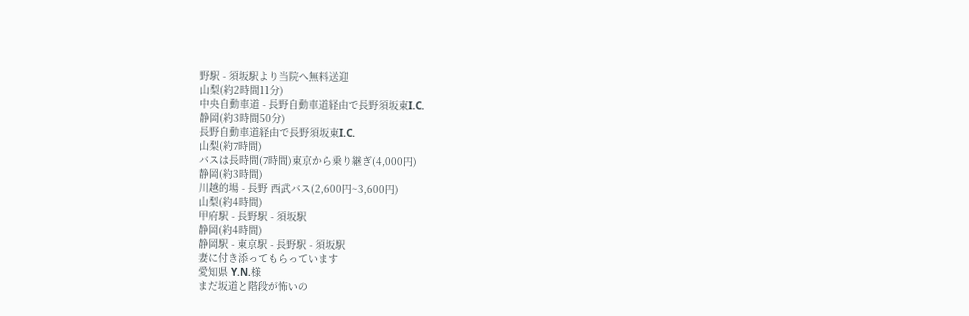野駅 - 須坂駅より当院へ無料送迎
山梨(約2時間11分)
中央自動車道 - 長野自動車道経由で長野須坂東I.C.
静岡(約3時間50分)
長野自動車道経由で長野須坂東I.C.
山梨(約7時間)
バスは長時間(7時間)東京から乗り継ぎ(4,000円)
静岡(約3時間)
川越的場 - 長野 西武バス(2,600円~3,600円)
山梨(約4時間)
甲府駅 - 長野駅 - 須坂駅
静岡(約4時間)
静岡駅 - 東京駅 - 長野駅 - 須坂駅
妻に付き添ってもらっています
愛知県 Y.N.様
まだ坂道と階段が怖いの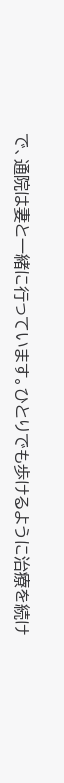で、通院は妻と一緒に行っています。ひとりでも歩けるように治療を続け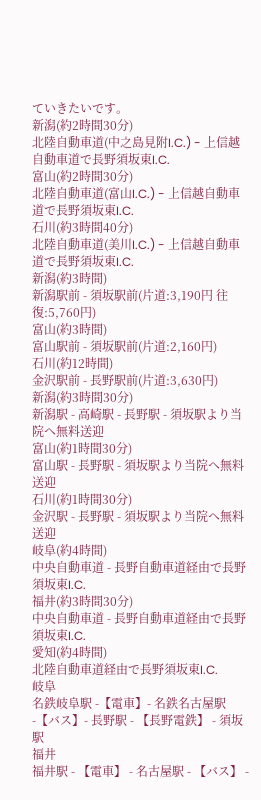ていきたいです。
新潟(約2時間30分)
北陸自動車道(中之島見附I.C.) - 上信越自動車道で長野須坂東I.C.
富山(約2時間30分)
北陸自動車道(富山I.C.) - 上信越自動車道で長野須坂東I.C.
石川(約3時間40分)
北陸自動車道(美川I.C.) - 上信越自動車道で長野須坂東I.C.
新潟(約3時間)
新潟駅前 - 須坂駅前(片道:3,190円 往復:5,760円)
富山(約3時間)
富山駅前 - 須坂駅前(片道:2,160円)
石川(約12時間)
金沢駅前 - 長野駅前(片道:3,630円)
新潟(約3時間30分)
新潟駅 - 高崎駅 - 長野駅 - 須坂駅より当院へ無料送迎
富山(約1時間30分)
富山駅 - 長野駅 - 須坂駅より当院へ無料送迎
石川(約1時間30分)
金沢駅 - 長野駅 - 須坂駅より当院へ無料送迎
岐阜(約4時間)
中央自動車道 - 長野自動車道経由で長野須坂東I.C.
福井(約3時間30分)
中央自動車道 - 長野自動車道経由で長野須坂東I.C.
愛知(約4時間)
北陸自動車道経由で長野須坂東I.C.
岐阜
名鉄岐阜駅 -【電車】- 名鉄名古屋駅 -【バス】- 長野駅 - 【長野電鉄】 - 須坂駅
福井
福井駅 - 【電車】 - 名古屋駅 - 【バス】 -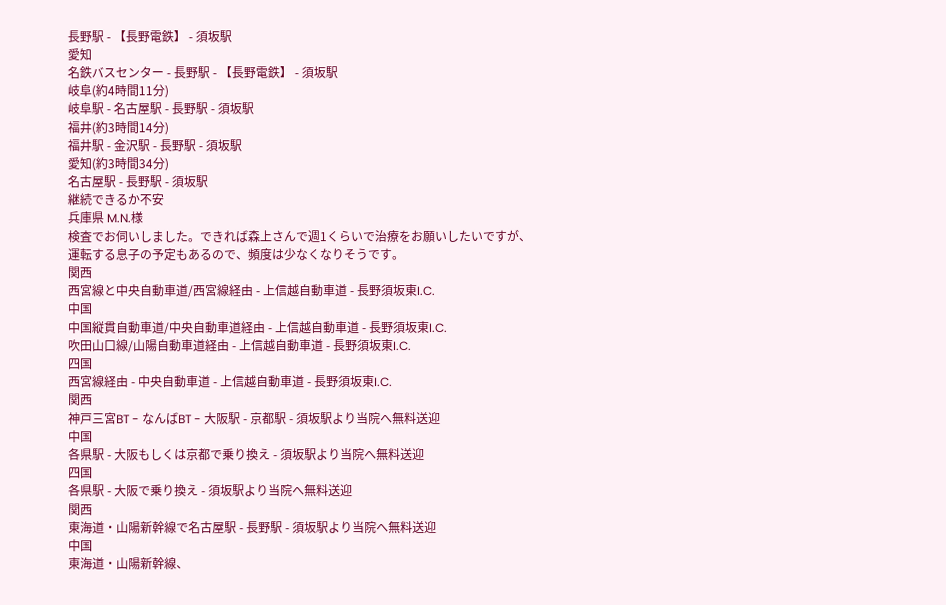長野駅 - 【長野電鉄】 - 須坂駅
愛知
名鉄バスセンター - 長野駅 - 【長野電鉄】 - 須坂駅
岐阜(約4時間11分)
岐阜駅 - 名古屋駅 - 長野駅 - 須坂駅
福井(約3時間14分)
福井駅 - 金沢駅 - 長野駅 - 須坂駅
愛知(約3時間34分)
名古屋駅 - 長野駅 - 須坂駅
継続できるか不安
兵庫県 M.N.様
検査でお伺いしました。できれば森上さんで週1くらいで治療をお願いしたいですが、運転する息子の予定もあるので、頻度は少なくなりそうです。
関西
西宮線と中央自動車道/西宮線経由 - 上信越自動車道 - 長野須坂東I.C.
中国
中国縦貫自動車道/中央自動車道経由 - 上信越自動車道 - 長野須坂東I.C.
吹田山口線/山陽自動車道経由 - 上信越自動車道 - 長野須坂東I.C.
四国
西宮線経由 - 中央自動車道 - 上信越自動車道 - 長野須坂東I.C.
関西
神戸三宮BT - なんばBT - 大阪駅 - 京都駅 - 須坂駅より当院へ無料送迎
中国
各県駅 - 大阪もしくは京都で乗り換え - 須坂駅より当院へ無料送迎
四国
各県駅 - 大阪で乗り換え - 須坂駅より当院へ無料送迎
関西
東海道・山陽新幹線で名古屋駅 - 長野駅 - 須坂駅より当院へ無料送迎
中国
東海道・山陽新幹線、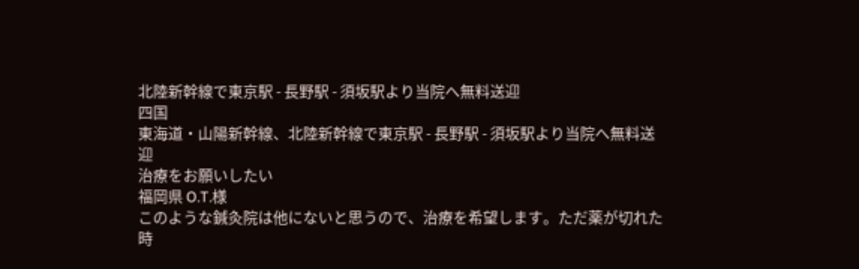北陸新幹線で東京駅 - 長野駅 - 須坂駅より当院へ無料送迎
四国
東海道・山陽新幹線、北陸新幹線で東京駅 - 長野駅 - 須坂駅より当院へ無料送迎
治療をお願いしたい
福岡県 O.T.様
このような鍼灸院は他にないと思うので、治療を希望します。ただ薬が切れた時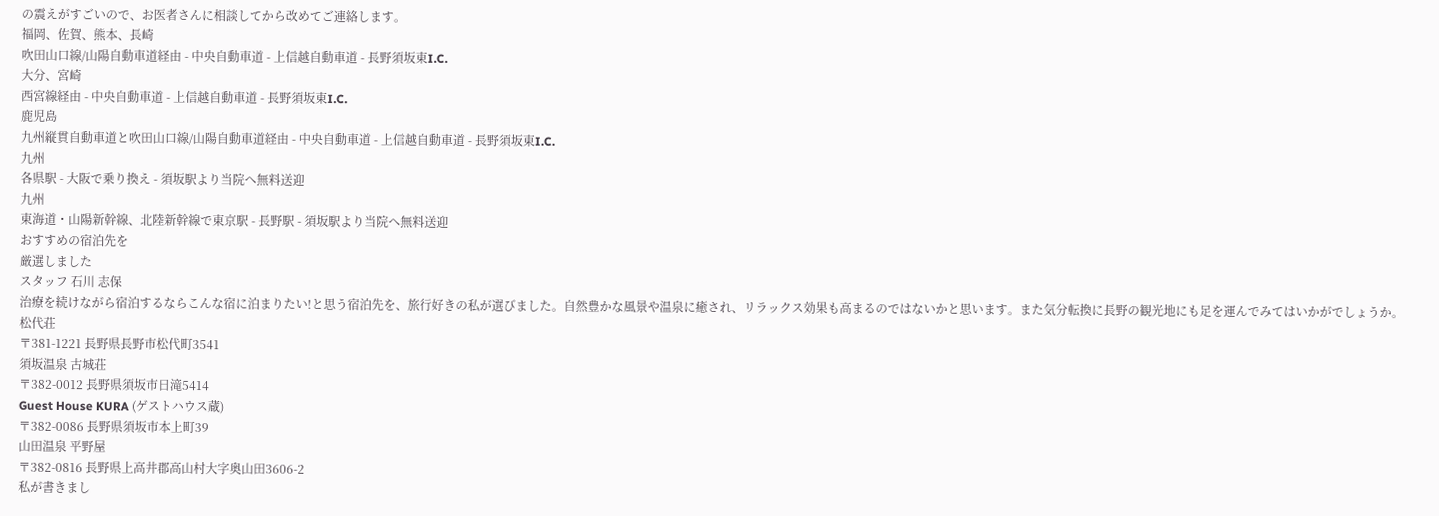の震えがすごいので、お医者さんに相談してから改めてご連絡します。
福岡、佐賀、熊本、長崎
吹田山口線/山陽自動車道経由 - 中央自動車道 - 上信越自動車道 - 長野須坂東I.C.
大分、宮崎
西宮線経由 - 中央自動車道 - 上信越自動車道 - 長野須坂東I.C.
鹿児島
九州縦貫自動車道と吹田山口線/山陽自動車道経由 - 中央自動車道 - 上信越自動車道 - 長野須坂東I.C.
九州
各県駅 - 大阪で乗り換え - 須坂駅より当院へ無料送迎
九州
東海道・山陽新幹線、北陸新幹線で東京駅 - 長野駅 - 須坂駅より当院へ無料送迎
おすすめの宿泊先を
厳選しました
スタッフ 石川 志保
治療を続けながら宿泊するならこんな宿に泊まりたい!と思う宿泊先を、旅行好きの私が選びました。自然豊かな風景や温泉に癒され、リラックス効果も高まるのではないかと思います。また気分転換に長野の観光地にも足を運んでみてはいかがでしょうか。
松代荘
〒381-1221 長野県長野市松代町3541
須坂温泉 古城荘
〒382-0012 長野県須坂市日滝5414
Guest House KURA (ゲストハウス蔵)
〒382-0086 長野県須坂市本上町39
山田温泉 平野屋
〒382-0816 長野県上高井郡高山村大字奥山田3606-2
私が書きまし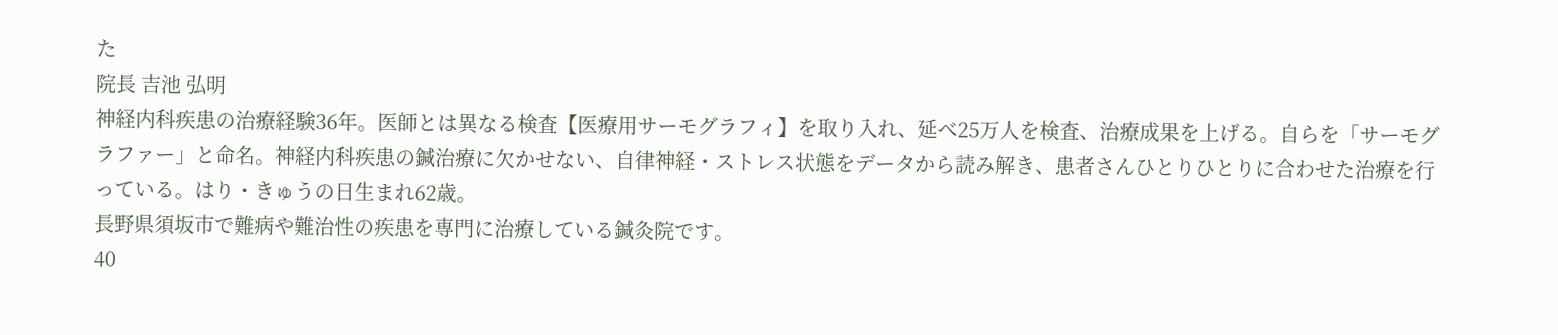た
院長 吉池 弘明
神経内科疾患の治療経験36年。医師とは異なる検査【医療用サーモグラフィ】を取り入れ、延べ25万人を検査、治療成果を上げる。自らを「サーモグラファー」と命名。神経内科疾患の鍼治療に欠かせない、自律神経・ストレス状態をデータから読み解き、患者さんひとりひとりに合わせた治療を行っている。はり・きゅうの日生まれ62歳。
長野県須坂市で難病や難治性の疾患を専門に治療している鍼灸院です。
40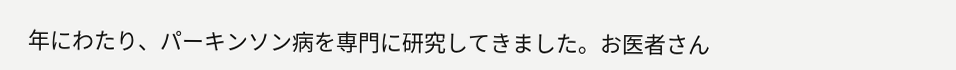年にわたり、パーキンソン病を専門に研究してきました。お医者さん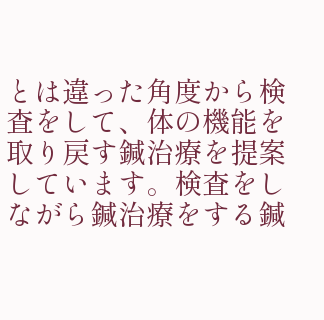とは違った角度から検査をして、体の機能を取り戻す鍼治療を提案しています。検査をしながら鍼治療をする鍼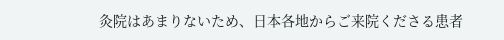灸院はあまりないため、日本各地からご来院くださる患者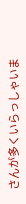さんが多くいらっしゃいま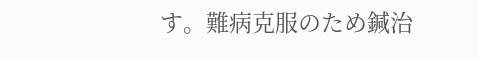す。難病克服のため鍼治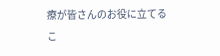療が皆さんのお役に立てるこ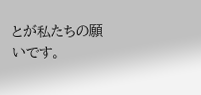とが私たちの願いです。